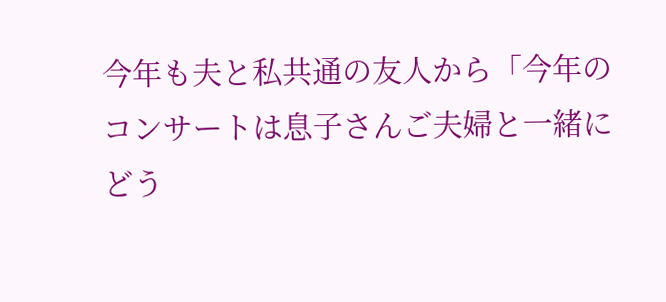今年も夫と私共通の友人から「今年のコンサートは息子さんご夫婦と一緒に
どう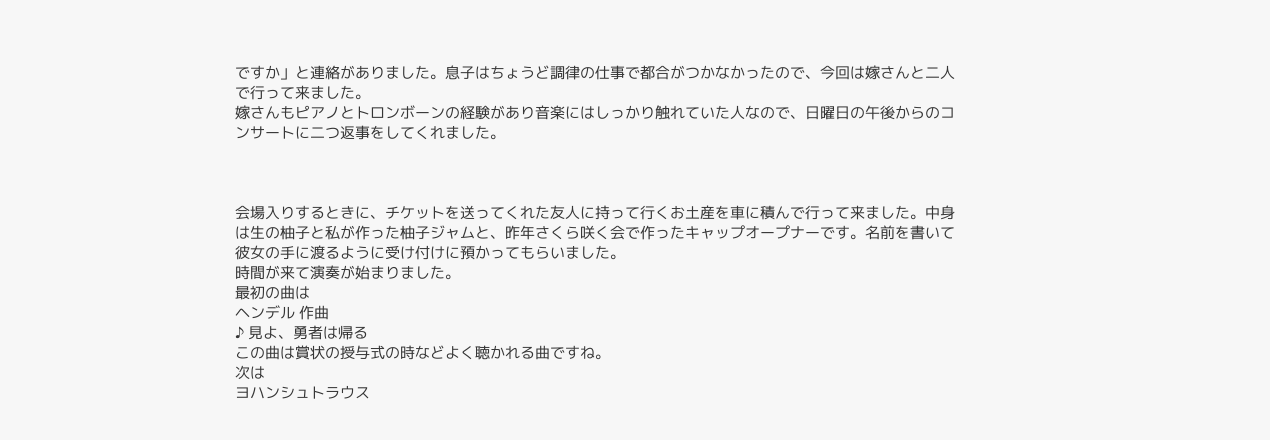ですか」と連絡がありました。息子はちょうど調律の仕事で都合がつかなかったので、今回は嫁さんと二人で行って来ました。
嫁さんもピアノとトロンボーンの経験があり音楽にはしっかり触れていた人なので、日曜日の午後からのコンサートに二つ返事をしてくれました。



会場入りするときに、チケットを送ってくれた友人に持って行くお土産を車に積んで行って来ました。中身は生の柚子と私が作った柚子ジャムと、昨年さくら咲く会で作ったキャップオープナーです。名前を書いて彼女の手に渡るように受け付けに預かってもらいました。
時間が来て演奏が始まりました。
最初の曲は
ヘンデル 作曲
♪ 見よ、勇者は帰る
この曲は賞状の授与式の時などよく聴かれる曲ですね。
次は
ヨハンシュトラウス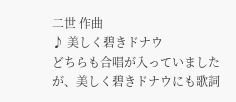二世 作曲
♪ 美しく碧きドナウ
どちらも合唱が入っていましたが、美しく碧きドナウにも歌詞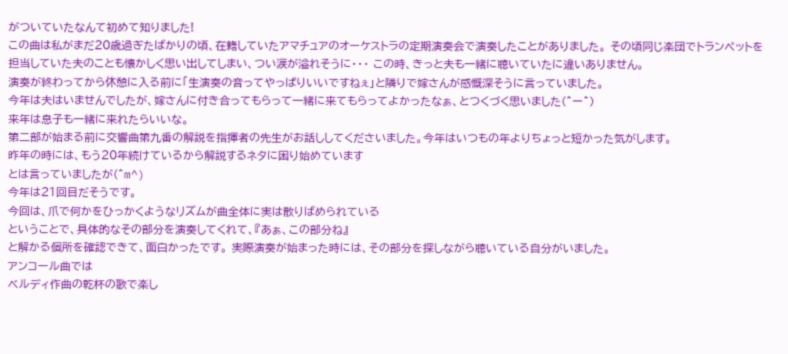がついていたなんて初めて知りました!
この曲は私がまだ20歳過ぎたばかりの頃、在籍していたアマチュアのオーケストラの定期演奏会で演奏したことがありました。 その頃同じ楽団でトランペットを担当していた夫のことも懐かしく思い出してしまい、つい涙が溢れそうに・・・ この時、きっと夫も一緒に聴いていたに違いありません。
演奏が終わってから休憩に入る前に「生演奏の音ってやっぱりいいですねぇ」と隣りで嫁さんが感慨深そうに言っていました。
今年は夫はいませんでしたが、嫁さんに付き合ってもらって一緒に来てもらってよかったなぁ、とつくづく思いました(^ー^)
来年は息子も一緒に来れたらいいな。
第二部が始まる前に交響曲第九番の解説を指揮者の先生がお話ししてくださいました。今年はいつもの年よりちょっと短かった気がします。
昨年の時には、もう20年続けているから解説するネタに困り始めています
とは言っていましたが(^m^)
今年は21回目だそうです。
今回は、爪で何かをひっかくようなリズムが曲全体に実は散りばめられている
ということで、具体的なその部分を演奏してくれて、『あぁ、この部分ね』
と解かる個所を確認できて、面白かったです。 実際演奏が始まった時には、その部分を探しながら聴いている自分がいました。
アンコール曲では
ベルディ作曲の乾杯の歌で楽し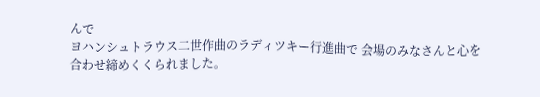んで
ヨハンシュトラウス二世作曲のラディツキー行進曲で 会場のみなさんと心を合わせ締めくくられました。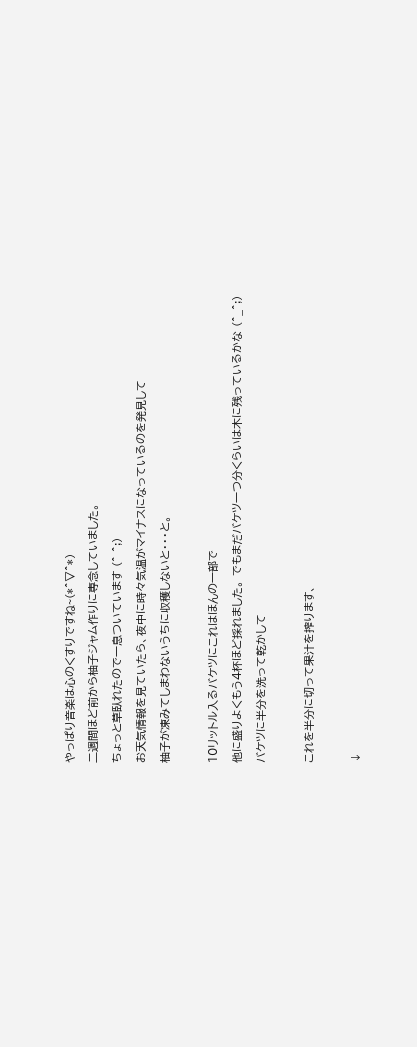やっぱり音楽は心のくすりですね~(*^▽^*)
二週間ほど前から柚子ジャム作りに専念していました。
ちょっと草臥れたので一息ついています (^ ^;)
お天気情報を見ていたら、夜中に時々気温がマイナスになっているのを発見して
柚子が凍みてしまわないうちに収穫しないと・・・と。

10リットル入るバケツにこれはほんの一部で
他に盛りよくもう4杯ほど採れました。 でもまだバケツ一つ分くらいは木に残っているかな (^_^;)
バケツに半分を洗って乾かして

これを半分に切って果汁を搾ります、

↓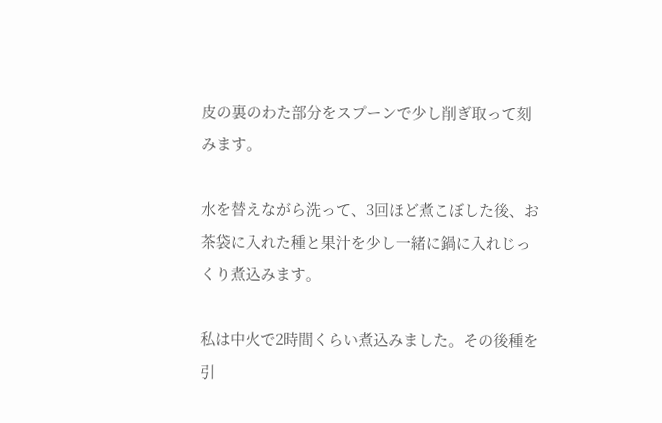皮の裏のわた部分をスプーンで少し削ぎ取って刻みます。

水を替えながら洗って、3回ほど煮こぼした後、お茶袋に入れた種と果汁を少し一緒に鍋に入れじっくり煮込みます。

私は中火で2時間くらい煮込みました。その後種を引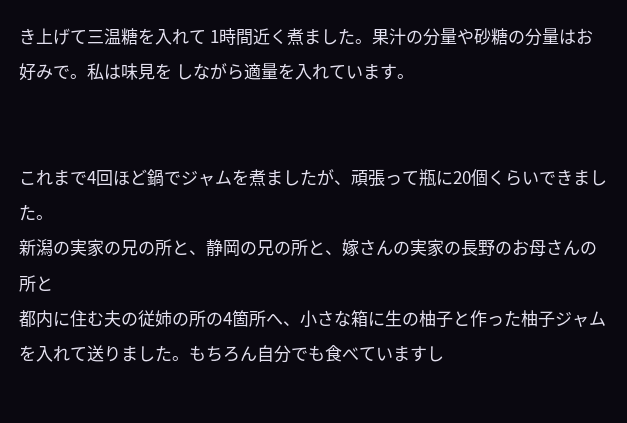き上げて三温糖を入れて 1時間近く煮ました。果汁の分量や砂糖の分量はお好みで。私は味見を しながら適量を入れています。


これまで4回ほど鍋でジャムを煮ましたが、頑張って瓶に20個くらいできました。
新潟の実家の兄の所と、静岡の兄の所と、嫁さんの実家の長野のお母さんの所と
都内に住む夫の従姉の所の4箇所へ、小さな箱に生の柚子と作った柚子ジャムを入れて送りました。もちろん自分でも食べていますし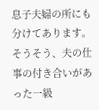息子夫婦の所にも分けてあります。
そうそう、夫の仕事の付き合いがあった一級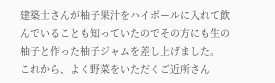建築士さんが柚子果汁をハイボールに入れて飲んでいることも知っていたのでその方にも生の柚子と作った柚子ジャムを差し上げました。
これから、よく野菜をいただくご近所さん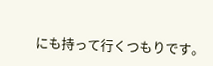にも持って行くつもりです。